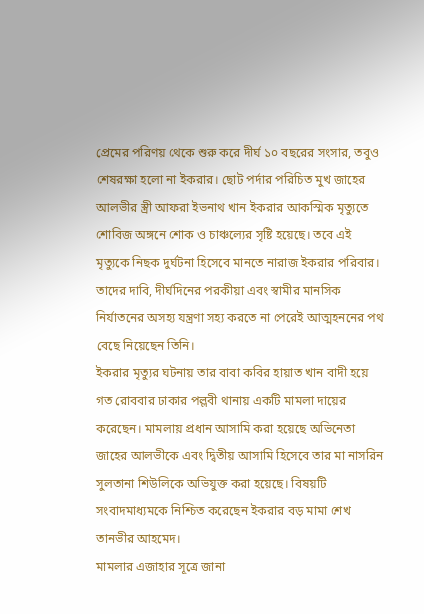প্রেমের পরিণয় থেকে শুরু করে দীর্ঘ ১০ বছরের সংসার, তবুও শেষরক্ষা হলো না ইকরার। ছোট পর্দার পরিচিত মুখ জাহের আলভীর স্ত্রী আফরা ইভনাথ খান ইকরার আকস্মিক মৃত্যুতে শোবিজ অঙ্গনে শোক ও চাঞ্চল্যের সৃষ্টি হয়েছে। তবে এই মৃত্যুকে নিছক দুর্ঘটনা হিসেবে মানতে নারাজ ইকরার পরিবার। তাদের দাবি, দীর্ঘদিনের পরকীয়া এবং স্বামীর মানসিক নির্যাতনের অসহ্য যন্ত্রণা সহ্য করতে না পেরেই আত্মহননের পথ বেছে নিয়েছেন তিনি।
ইকরার মৃত্যুর ঘটনায় তার বাবা কবির হায়াত খান বাদী হয়ে গত রোববার ঢাকার পল্লবী থানায় একটি মামলা দায়ের করেছেন। মামলায় প্রধান আসামি করা হয়েছে অভিনেতা জাহের আলভীকে এবং দ্বিতীয় আসামি হিসেবে তার মা নাসরিন সুলতানা শিউলিকে অভিযুক্ত করা হয়েছে। বিষয়টি সংবাদমাধ্যমকে নিশ্চিত করেছেন ইকরার বড় মামা শেখ তানভীর আহমেদ।
মামলার এজাহার সূত্রে জানা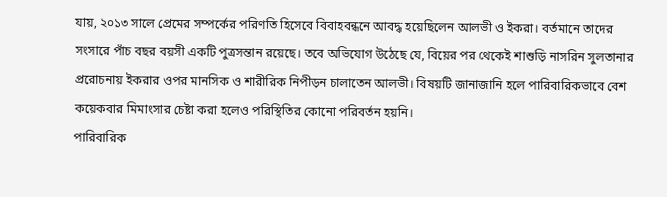যায়, ২০১৩ সালে প্রেমের সম্পর্কের পরিণতি হিসেবে বিবাহবন্ধনে আবদ্ধ হয়েছিলেন আলভী ও ইকরা। বর্তমানে তাদের সংসারে পাঁচ বছর বয়সী একটি পুত্রসন্তান রয়েছে। তবে অভিযোগ উঠেছে যে, বিয়ের পর থেকেই শাশুড়ি নাসরিন সুলতানার প্ররোচনায় ইকরার ওপর মানসিক ও শারীরিক নিপীড়ন চালাতেন আলভী। বিষয়টি জানাজানি হলে পারিবারিকভাবে বেশ কয়েকবার মিমাংসার চেষ্টা করা হলেও পরিস্থিতির কোনো পরিবর্তন হয়নি।
পারিবারিক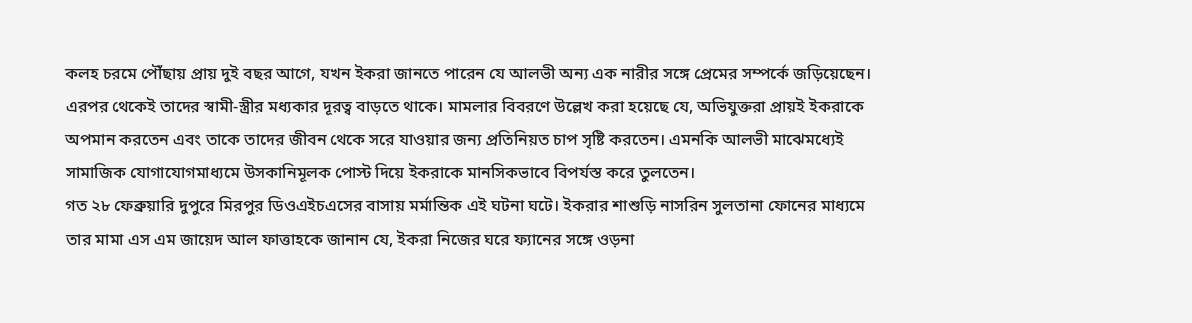কলহ চরমে পৌঁছায় প্রায় দুই বছর আগে, যখন ইকরা জানতে পারেন যে আলভী অন্য এক নারীর সঙ্গে প্রেমের সম্পর্কে জড়িয়েছেন। এরপর থেকেই তাদের স্বামী-স্ত্রীর মধ্যকার দূরত্ব বাড়তে থাকে। মামলার বিবরণে উল্লেখ করা হয়েছে যে, অভিযুক্তরা প্রায়ই ইকরাকে অপমান করতেন এবং তাকে তাদের জীবন থেকে সরে যাওয়ার জন্য প্রতিনিয়ত চাপ সৃষ্টি করতেন। এমনকি আলভী মাঝেমধ্যেই সামাজিক যোগাযোগমাধ্যমে উসকানিমূলক পোস্ট দিয়ে ইকরাকে মানসিকভাবে বিপর্যস্ত করে তুলতেন।
গত ২৮ ফেব্রুয়ারি দুপুরে মিরপুর ডিওএইচএসের বাসায় মর্মান্তিক এই ঘটনা ঘটে। ইকরার শাশুড়ি নাসরিন সুলতানা ফোনের মাধ্যমে তার মামা এস এম জায়েদ আল ফাত্তাহকে জানান যে, ইকরা নিজের ঘরে ফ্যানের সঙ্গে ওড়না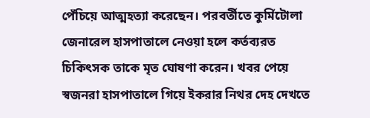পেঁচিয়ে আত্মহত্যা করেছেন। পরবর্তীতে কুর্মিটোলা জেনারেল হাসপাতালে নেওয়া হলে কর্তব্যরত চিকিৎসক তাকে মৃত ঘোষণা করেন। খবর পেয়ে স্বজনরা হাসপাতালে গিয়ে ইকরার নিথর দেহ দেখতে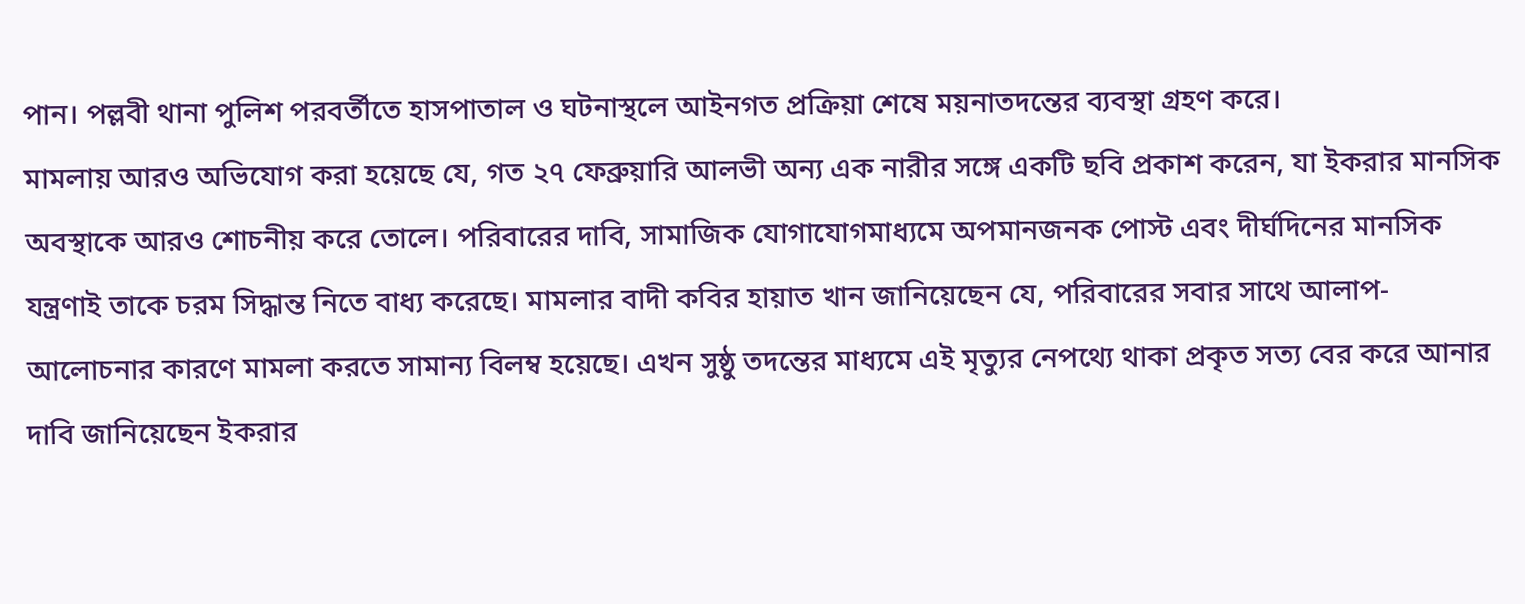পান। পল্লবী থানা পুলিশ পরবর্তীতে হাসপাতাল ও ঘটনাস্থলে আইনগত প্রক্রিয়া শেষে ময়নাতদন্তের ব্যবস্থা গ্রহণ করে।
মামলায় আরও অভিযোগ করা হয়েছে যে, গত ২৭ ফেব্রুয়ারি আলভী অন্য এক নারীর সঙ্গে একটি ছবি প্রকাশ করেন, যা ইকরার মানসিক অবস্থাকে আরও শোচনীয় করে তোলে। পরিবারের দাবি, সামাজিক যোগাযোগমাধ্যমে অপমানজনক পোস্ট এবং দীর্ঘদিনের মানসিক যন্ত্রণাই তাকে চরম সিদ্ধান্ত নিতে বাধ্য করেছে। মামলার বাদী কবির হায়াত খান জানিয়েছেন যে, পরিবারের সবার সাথে আলাপ-আলোচনার কারণে মামলা করতে সামান্য বিলম্ব হয়েছে। এখন সুষ্ঠু তদন্তের মাধ্যমে এই মৃত্যুর নেপথ্যে থাকা প্রকৃত সত্য বের করে আনার দাবি জানিয়েছেন ইকরার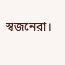স্বজনেরা।